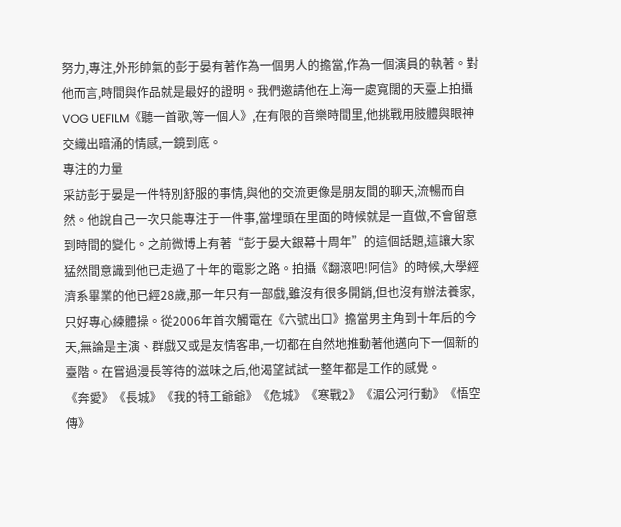努力,專注,外形帥氣的彭于晏有著作為一個男人的擔當,作為一個演員的執著。對他而言,時間與作品就是最好的證明。我們邀請他在上海一處寬闊的天臺上拍攝VOG UEFILM《聽一首歌,等一個人》,在有限的音樂時間里,他挑戰用肢體與眼神交織出暗涌的情感,一鏡到底。
專注的力量
采訪彭于晏是一件特別舒服的事情,與他的交流更像是朋友間的聊天,流暢而自然。他說自己一次只能專注于一件事,當埋頭在里面的時候就是一直做,不會留意到時間的變化。之前微博上有著“彭于晏大銀幕十周年”的這個話題,這讓大家猛然間意識到他已走過了十年的電影之路。拍攝《翻滾吧!阿信》的時候,大學經濟系畢業的他已經28歲,那一年只有一部戲,雖沒有很多開銷,但也沒有辦法養家,只好專心練體操。從2006年首次觸電在《六號出口》擔當男主角到十年后的今天,無論是主演、群戲又或是友情客串,一切都在自然地推動著他邁向下一個新的臺階。在嘗過漫長等待的滋味之后,他渴望試試一整年都是工作的感覺。
《奔愛》《長城》《我的特工爺爺》《危城》《寒戰2》《湄公河行動》《悟空傳》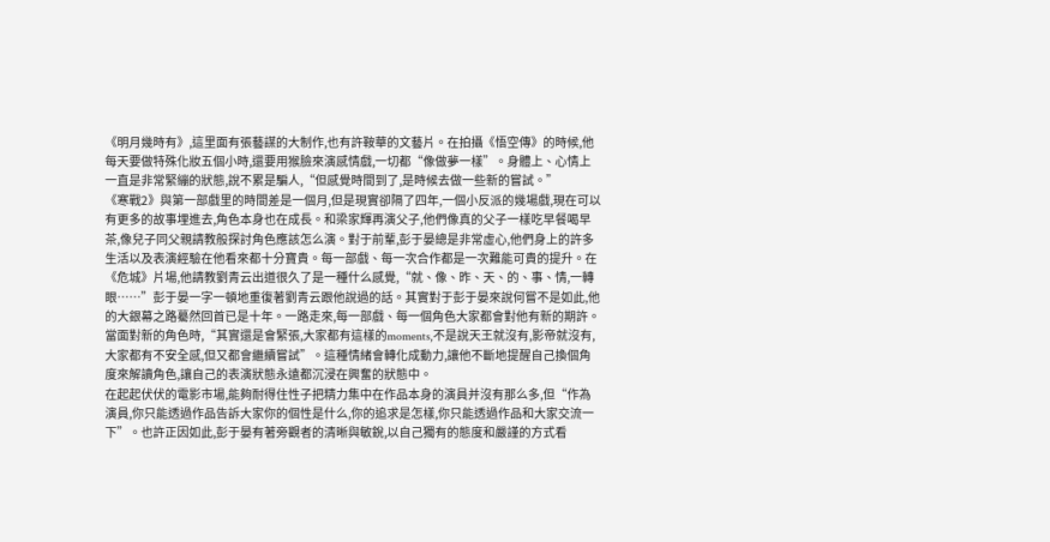《明月幾時有》,這里面有張藝謀的大制作,也有許鞍華的文藝片。在拍攝《悟空傳》的時候,他每天要做特殊化妝五個小時,還要用猴臉來演感情戲,一切都“像做夢一樣”。身體上、心情上一直是非常緊繃的狀態,說不累是騙人,“但感覺時間到了,是時候去做一些新的嘗試。”
《寒戰2》與第一部戲里的時間差是一個月,但是現實卻隔了四年,一個小反派的幾場戲,現在可以有更多的故事埋進去,角色本身也在成長。和梁家輝再演父子,他們像真的父子一樣吃早餐喝早茶,像兒子同父親請教般探討角色應該怎么演。對于前輩,彭于晏總是非常虛心,他們身上的許多生活以及表演經驗在他看來都十分寶貴。每一部戲、每一次合作都是一次難能可貴的提升。在《危城》片場,他請教劉青云出道很久了是一種什么感覺,“就、像、昨、天、的、事、情,一轉眼……”彭于晏一字一頓地重復著劉青云跟他說過的話。其實對于彭于晏來說何嘗不是如此,他的大銀幕之路驀然回首已是十年。一路走來,每一部戲、每一個角色大家都會對他有新的期許。當面對新的角色時,“其實還是會緊張,大家都有這樣的moments,不是說天王就沒有,影帝就沒有,大家都有不安全感,但又都會繼續嘗試”。這種情緒會轉化成動力,讓他不斷地提醒自己換個角度來解讀角色,讓自己的表演狀態永遠都沉浸在興奮的狀態中。
在起起伏伏的電影市場,能夠耐得住性子把精力集中在作品本身的演員并沒有那么多,但“作為演員,你只能透過作品告訴大家你的個性是什么,你的追求是怎樣,你只能透過作品和大家交流一下”。也許正因如此,彭于晏有著旁觀者的清晰與敏銳,以自己獨有的態度和嚴謹的方式看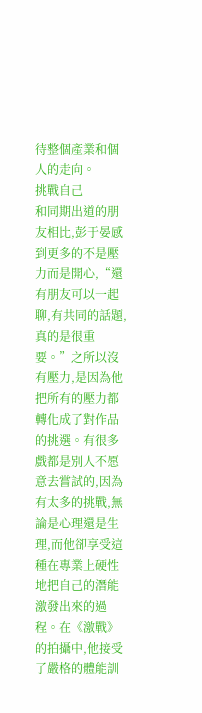待整個產業和個人的走向。
挑戰自己
和同期出道的朋友相比,彭于晏感到更多的不是壓力而是開心,“還有朋友可以一起聊,有共同的話題,真的是很重要。”之所以沒有壓力,是因為他把所有的壓力都轉化成了對作品的挑選。有很多戲都是別人不愿意去嘗試的,因為有太多的挑戰,無論是心理還是生理,而他卻享受這種在專業上硬性地把自己的潛能激發出來的過程。在《激戰》的拍攝中,他接受了嚴格的體能訓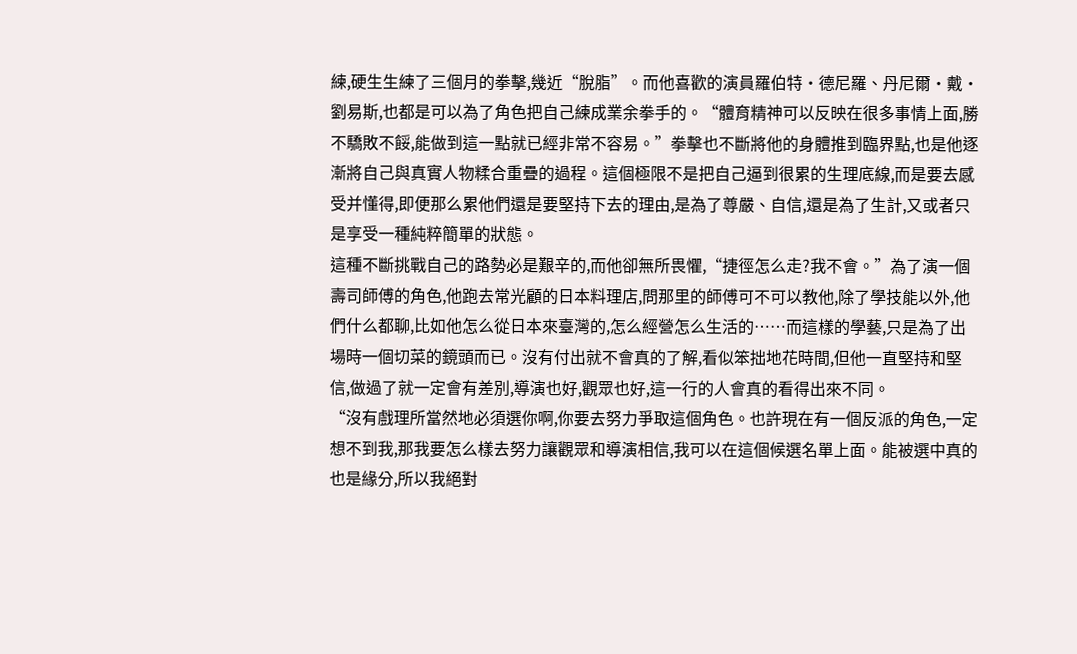練,硬生生練了三個月的拳擊,幾近“脫脂”。而他喜歡的演員羅伯特·德尼羅、丹尼爾·戴·劉易斯,也都是可以為了角色把自己練成業余拳手的。“體育精神可以反映在很多事情上面,勝不驕敗不餒,能做到這一點就已經非常不容易。”拳擊也不斷將他的身體推到臨界點,也是他逐漸將自己與真實人物糅合重疊的過程。這個極限不是把自己逼到很累的生理底線,而是要去感受并懂得,即便那么累他們還是要堅持下去的理由,是為了尊嚴、自信,還是為了生計,又或者只是享受一種純粹簡單的狀態。
這種不斷挑戰自己的路勢必是艱辛的,而他卻無所畏懼,“捷徑怎么走?我不會。”為了演一個壽司師傅的角色,他跑去常光顧的日本料理店,問那里的師傅可不可以教他,除了學技能以外,他們什么都聊,比如他怎么從日本來臺灣的,怎么經營怎么生活的……而這樣的學藝,只是為了出場時一個切菜的鏡頭而已。沒有付出就不會真的了解,看似笨拙地花時間,但他一直堅持和堅信,做過了就一定會有差別,導演也好,觀眾也好,這一行的人會真的看得出來不同。
“沒有戲理所當然地必須選你啊,你要去努力爭取這個角色。也許現在有一個反派的角色,一定想不到我,那我要怎么樣去努力讓觀眾和導演相信,我可以在這個候選名單上面。能被選中真的也是緣分,所以我絕對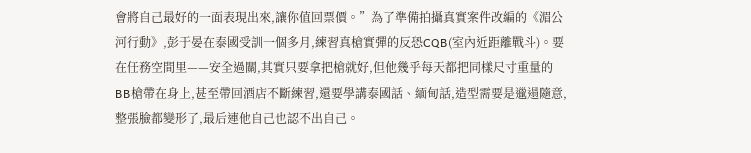會將自己最好的一面表現出來,讓你值回票價。”為了準備拍攝真實案件改編的《湄公河行動》,彭于晏在泰國受訓一個多月,練習真槍實彈的反恐CQB(室內近距離戰斗)。要在任務空間里——安全過關,其實只要拿把槍就好,但他幾乎每天都把同樣尺寸重量的BB槍帶在身上,甚至帶回酒店不斷練習,還要學講泰國話、緬甸話,造型需要是邋遢隨意,整張臉都變形了,最后連他自己也認不出自己。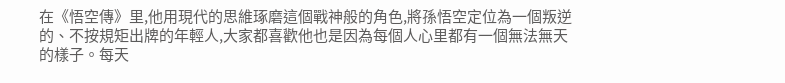在《悟空傳》里,他用現代的思維琢磨這個戰神般的角色,將孫悟空定位為一個叛逆的、不按規矩出牌的年輕人,大家都喜歡他也是因為每個人心里都有一個無法無天的樣子。每天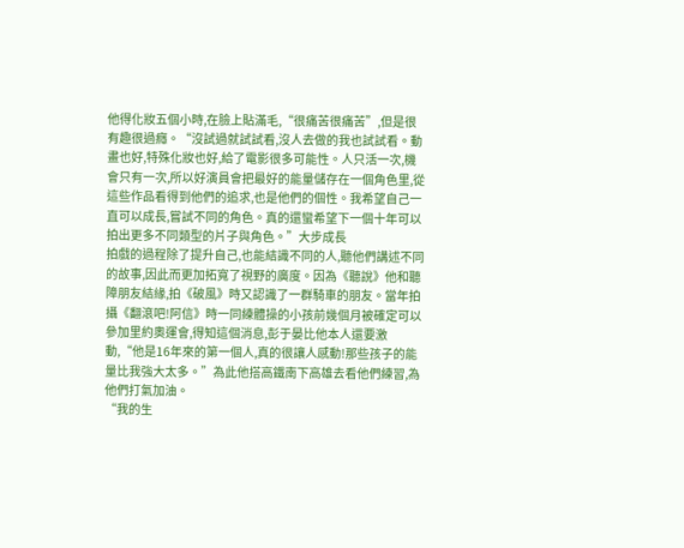他得化妝五個小時,在臉上貼滿毛,“很痛苦很痛苦”,但是很有趣很過癮。“沒試過就試試看,沒人去做的我也試試看。動畫也好,特殊化妝也好,給了電影很多可能性。人只活一次,機會只有一次,所以好演員會把最好的能量儲存在一個角色里,從這些作品看得到他們的追求,也是他們的個性。我希望自己一直可以成長,嘗試不同的角色。真的還蠻希望下一個十年可以拍出更多不同類型的片子與角色。”大步成長
拍戲的過程除了提升自己,也能結識不同的人,聽他們講述不同的故事,因此而更加拓寬了視野的廣度。因為《聽說》他和聽障朋友結緣,拍《破風》時又認識了一群騎車的朋友。當年拍攝《翻滾吧!阿信》時一同練體操的小孩前幾個月被確定可以參加里約奧運會,得知這個消息,彭于晏比他本人還要激動,“他是16年來的第一個人,真的很讓人感動!那些孩子的能量比我強大太多。”為此他搭高鐵南下高雄去看他們練習,為他們打氣加油。
“我的生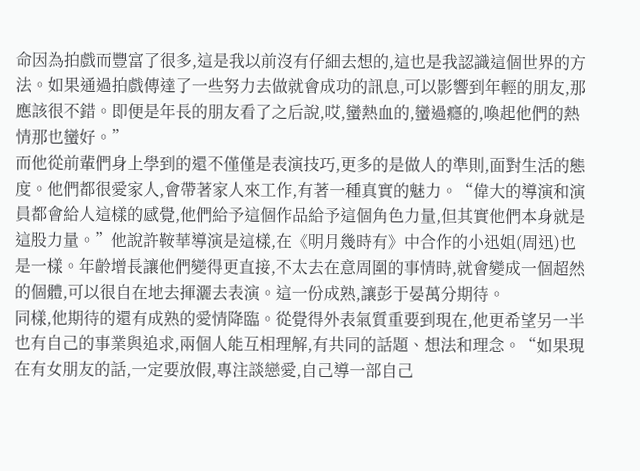命因為拍戲而豐富了很多,這是我以前沒有仔細去想的,這也是我認識這個世界的方法。如果通過拍戲傳達了一些努力去做就會成功的訊息,可以影響到年輕的朋友,那應該很不錯。即便是年長的朋友看了之后說,哎,蠻熱血的,蠻過癮的,喚起他們的熱情那也蠻好。”
而他從前輩們身上學到的還不僅僅是表演技巧,更多的是做人的準則,面對生活的態度。他們都很愛家人,會帶著家人來工作,有著一種真實的魅力。“偉大的導演和演員都會給人這樣的感覺,他們給予這個作品給予這個角色力量,但其實他們本身就是這股力量。”他說許鞍華導演是這樣,在《明月幾時有》中合作的小迅姐(周迅)也是一樣。年齡增長讓他們變得更直接,不太去在意周圍的事情時,就會變成一個超然的個體,可以很自在地去揮灑去表演。這一份成熟,讓彭于晏萬分期待。
同樣,他期待的還有成熟的愛情降臨。從覺得外表氣質重要到現在,他更希望另一半也有自己的事業與追求,兩個人能互相理解,有共同的話題、想法和理念。“如果現在有女朋友的話,一定要放假,專注談戀愛,自己導一部自己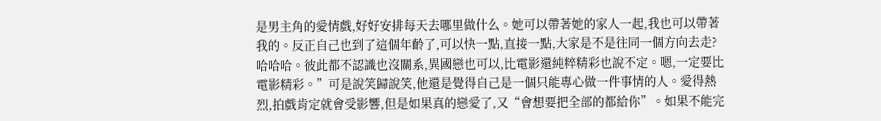是男主角的愛情戲,好好安排每天去哪里做什么。她可以帶著她的家人一起,我也可以帶著我的。反正自己也到了這個年齡了,可以快一點,直接一點,大家是不是往同一個方向去走?哈哈哈。彼此都不認識也沒關系,異國戀也可以,比電影還純粹精彩也說不定。嗯,一定要比電影精彩。”可是說笑歸說笑,他還是覺得自己是一個只能專心做一件事情的人。愛得熱烈,拍戲肯定就會受影響,但是如果真的戀愛了,又“會想要把全部的都給你”。如果不能完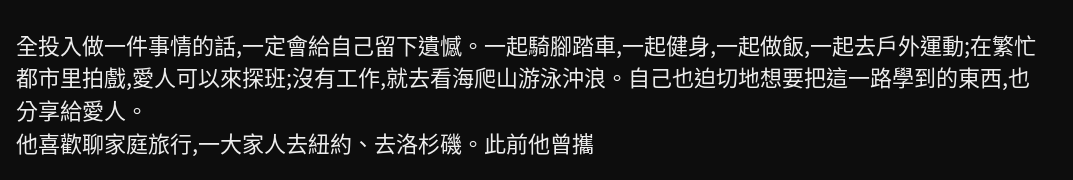全投入做一件事情的話,一定會給自己留下遺憾。一起騎腳踏車,一起健身,一起做飯,一起去戶外運動;在繁忙都市里拍戲,愛人可以來探班;沒有工作,就去看海爬山游泳沖浪。自己也迫切地想要把這一路學到的東西,也分享給愛人。
他喜歡聊家庭旅行,一大家人去紐約、去洛杉磯。此前他曾攜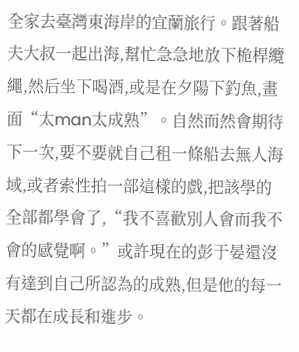全家去臺灣東海岸的宜蘭旅行。跟著船夫大叔一起出海,幫忙急急地放下桅桿纜繩,然后坐下喝酒,或是在夕陽下釣魚,畫面“太man太成熟”。自然而然會期待下一次,要不要就自己租一條船去無人海域,或者索性拍一部這樣的戲,把該學的全部都學會了,“我不喜歡別人會而我不會的感覺啊。”或許現在的彭于晏還沒有達到自己所認為的成熟,但是他的每一天都在成長和進步。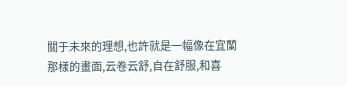關于未來的理想,也許就是一幅像在宜蘭那樣的畫面,云卷云舒,自在舒服,和喜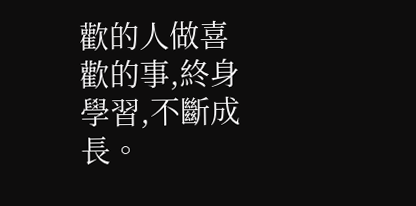歡的人做喜歡的事,終身學習,不斷成長。